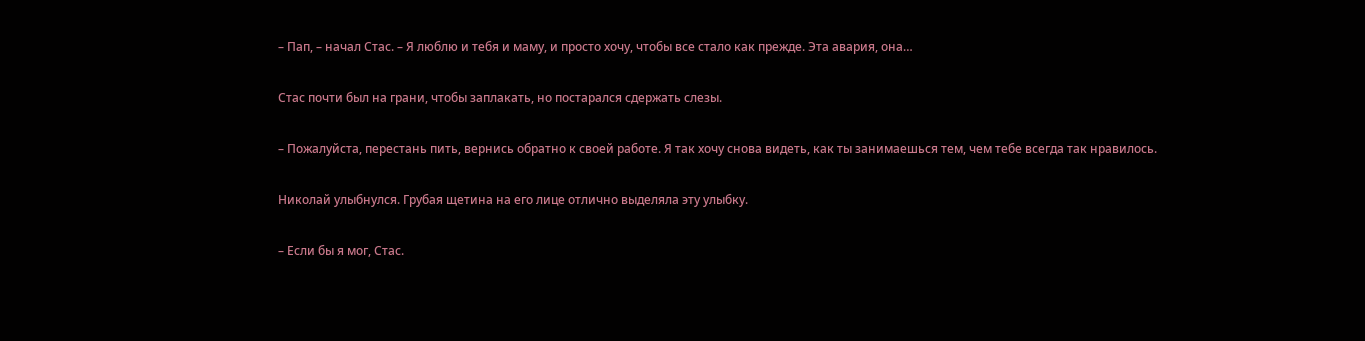– Пап, – начал Стас. – Я люблю и тебя и маму, и просто хочу, чтобы все стало как прежде. Эта авария, она…

Стас почти был на грани, чтобы заплакать, но постарался сдержать слезы.

– Пожалуйста, перестань пить, вернись обратно к своей работе. Я так хочу снова видеть, как ты занимаешься тем, чем тебе всегда так нравилось.

Николай улыбнулся. Грубая щетина на его лице отлично выделяла эту улыбку.

– Если бы я мог, Стас.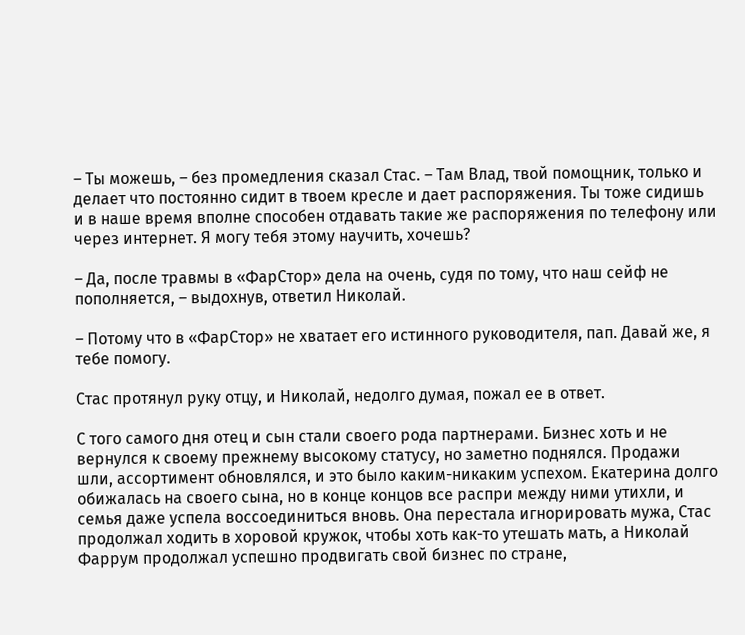– Ты можешь, – без промедления сказал Стас. – Там Влад, твой помощник, только и делает что постоянно сидит в твоем кресле и дает распоряжения. Ты тоже сидишь и в наше время вполне способен отдавать такие же распоряжения по телефону или через интернет. Я могу тебя этому научить, хочешь?

– Да, после травмы в «ФарСтор» дела на очень, судя по тому, что наш сейф не пополняется, – выдохнув, ответил Николай.

– Потому что в «ФарСтор» не хватает его истинного руководителя, пап. Давай же, я тебе помогу.

Стас протянул руку отцу, и Николай, недолго думая, пожал ее в ответ.

С того самого дня отец и сын стали своего рода партнерами. Бизнес хоть и не вернулся к своему прежнему высокому статусу, но заметно поднялся. Продажи шли, ассортимент обновлялся, и это было каким-никаким успехом. Екатерина долго обижалась на своего сына, но в конце концов все распри между ними утихли, и семья даже успела воссоединиться вновь. Она перестала игнорировать мужа, Стас продолжал ходить в хоровой кружок, чтобы хоть как-то утешать мать, а Николай Фаррум продолжал успешно продвигать свой бизнес по стране,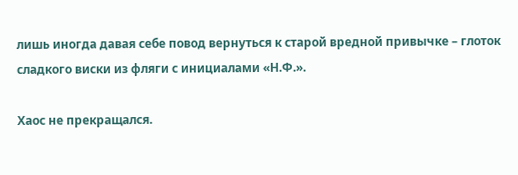лишь иногда давая себе повод вернуться к старой вредной привычке – глоток сладкого виски из фляги с инициалами «Н.Ф.».

Хаос не прекращался.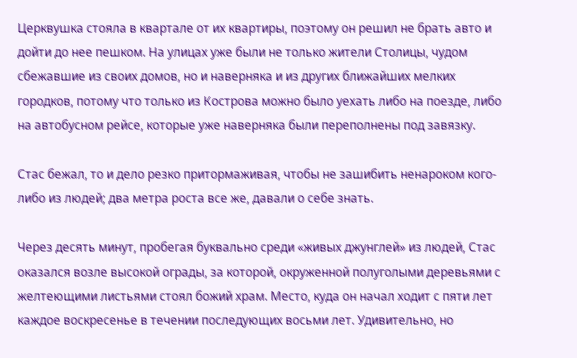Церквушка стояла в квартале от их квартиры, поэтому он решил не брать авто и дойти до нее пешком. На улицах уже были не только жители Столицы, чудом сбежавшие из своих домов, но и наверняка и из других ближайших мелких городков, потому что только из Кострова можно было уехать либо на поезде, либо на автобусном рейсе, которые уже наверняка были переполнены под завязку.

Стас бежал, то и дело резко притормаживая, чтобы не зашибить ненароком кого-либо из людей; два метра роста все же, давали о себе знать.

Через десять минут, пробегая буквально среди «живых джунглей» из людей, Стас оказался возле высокой ограды, за которой, окруженной полуголыми деревьями с желтеющими листьями стоял божий храм. Место, куда он начал ходит с пяти лет каждое воскресенье в течении последующих восьми лет. Удивительно, но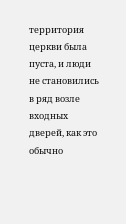территория церкви была пуста, и люди не становились в ряд возле входных дверей, как это обычно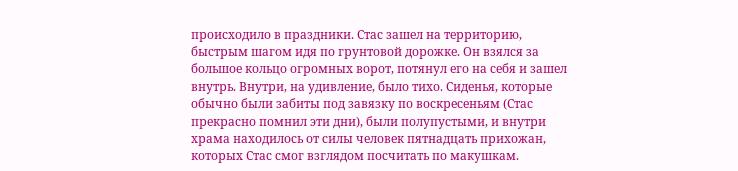происходило в праздники. Стас зашел на территорию, быстрым шагом идя по грунтовой дорожке. Он взялся за большое кольцо огромных ворот, потянул его на себя и зашел внутрь. Внутри, на удивление, было тихо. Сиденья, которые обычно были забиты под завязку по воскресеньям (Стас прекрасно помнил эти дни), были полупустыми, и внутри храма находилось от силы человек пятнадцать прихожан, которых Стас смог взглядом посчитать по макушкам.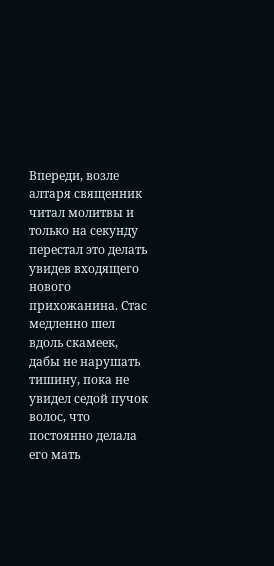Впереди, возле алтаря священник читал молитвы и только на секунду перестал это делать увидев входящего нового прихожанина. Стас медленно шел вдоль скамеек, дабы не нарушать тишину, пока не увидел седой пучок волос, что постоянно делала его мать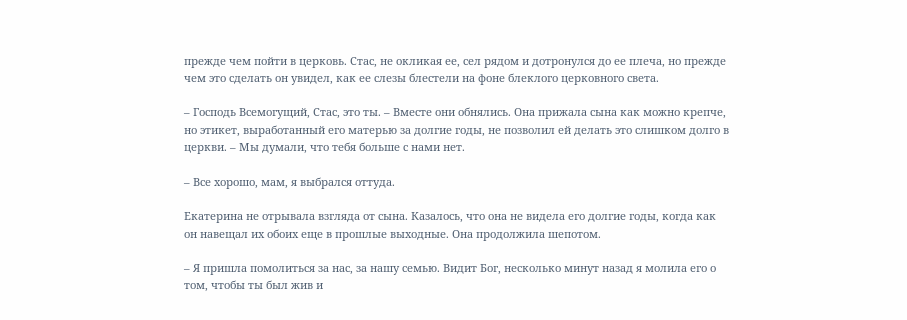прежде чем пойти в церковь. Стас, не окликая ее, сел рядом и дотронулся до ее плеча, но прежде чем это сделать он увидел, как ее слезы блестели на фоне блеклого церковного света.

– Господь Всемогущий, Стас, это ты. – Вместе они обнялись. Она прижала сына как можно крепче, но этикет, выработанный его матерью за долгие годы, не позволил ей делать это слишком долго в церкви. – Мы думали, что тебя больше с нами нет.

– Все хорошо, мам, я выбрался оттуда.

Екатерина не отрывала взгляда от сына. Казалось, что она не видела его долгие годы, когда как он навещал их обоих еще в прошлые выходные. Она продолжила шепотом.

– Я пришла помолиться за нас, за нашу семью. Видит Бог, несколько минут назад я молила его о том, чтобы ты был жив и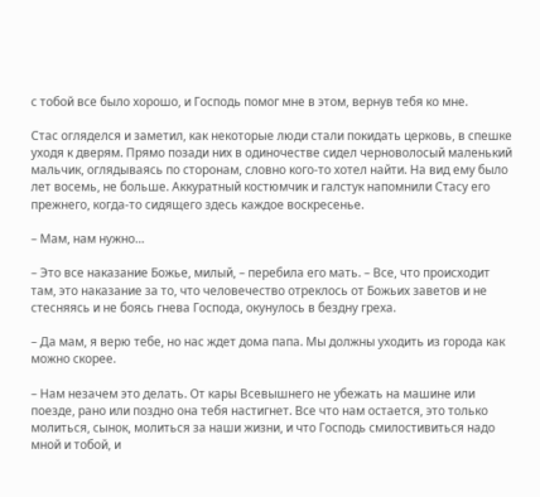с тобой все было хорошо, и Господь помог мне в этом, вернув тебя ко мне.

Стас огляделся и заметил, как некоторые люди стали покидать церковь, в спешке уходя к дверям. Прямо позади них в одиночестве сидел черноволосый маленький мальчик, оглядываясь по сторонам, словно кого-то хотел найти. На вид ему было лет восемь, не больше. Аккуратный костюмчик и галстук напомнили Стасу его прежнего, когда-то сидящего здесь каждое воскресенье.

– Мам, нам нужно…

– Это все наказание Божье, милый, – перебила его мать. – Все, что происходит там, это наказание за то, что человечество отреклось от Божьих заветов и не стесняясь и не боясь гнева Господа, окунулось в бездну греха.

– Да мам, я верю тебе, но нас ждет дома папа. Мы должны уходить из города как можно скорее.

– Нам незачем это делать. От кары Всевышнего не убежать на машине или поезде, рано или поздно она тебя настигнет. Все что нам остается, это только молиться, сынок, молиться за наши жизни, и что Господь смилостивиться надо мной и тобой, и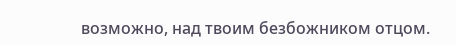возможно, над твоим безбожником отцом.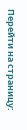Перейти на страницу: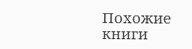Похожие книги